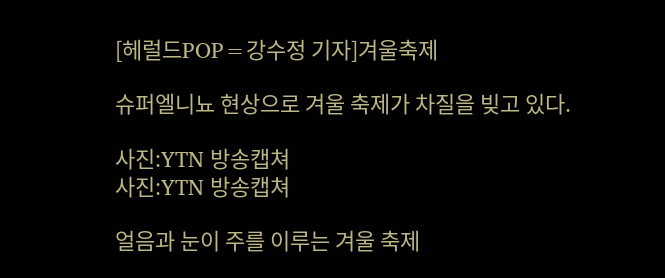[헤럴드POP=강수정 기자]겨울축제

슈퍼엘니뇨 현상으로 겨울 축제가 차질을 빚고 있다.

사진:YTN 방송캡쳐
사진:YTN 방송캡쳐

얼음과 눈이 주를 이루는 겨울 축제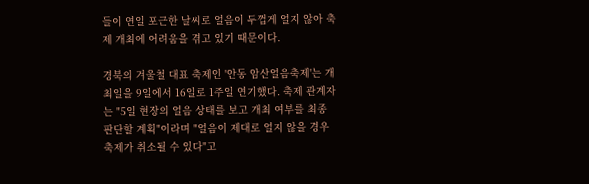들이 연일 포근한 날씨로 얼음이 두껍게 얼지 않아 축제 개최에 어려움을 겪고 있기 때문이다.

경북의 겨울철 대표 축제인 '안동 암산얼음축제'는 개최일을 9일에서 16일로 1주일 연기했다. 축제 관계자는 "5일 현장의 얼음 상태를 보고 개최 여부를 최종 판단할 계획"이라며 "얼음이 제대로 얼지 않을 경우 축제가 취소될 수 있다"고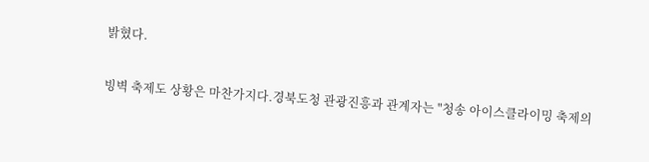밝혔다.

빙벽 축제도 상황은 마찬가지다.경북도청 관광진흥과 관계자는 "청송 아이스클라이밍 축제의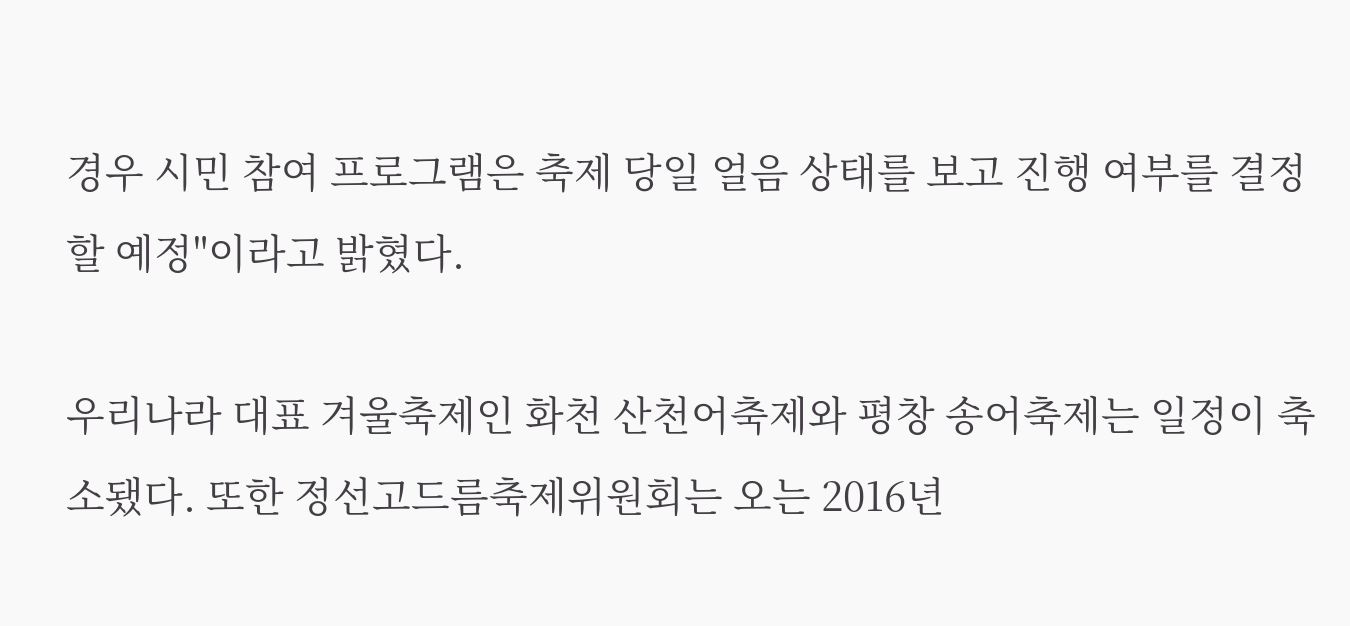경우 시민 참여 프로그램은 축제 당일 얼음 상태를 보고 진행 여부를 결정할 예정"이라고 밝혔다.

우리나라 대표 겨울축제인 화천 산천어축제와 평창 송어축제는 일정이 축소됐다. 또한 정선고드름축제위원회는 오는 2016년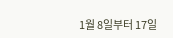1월 8일부터 17일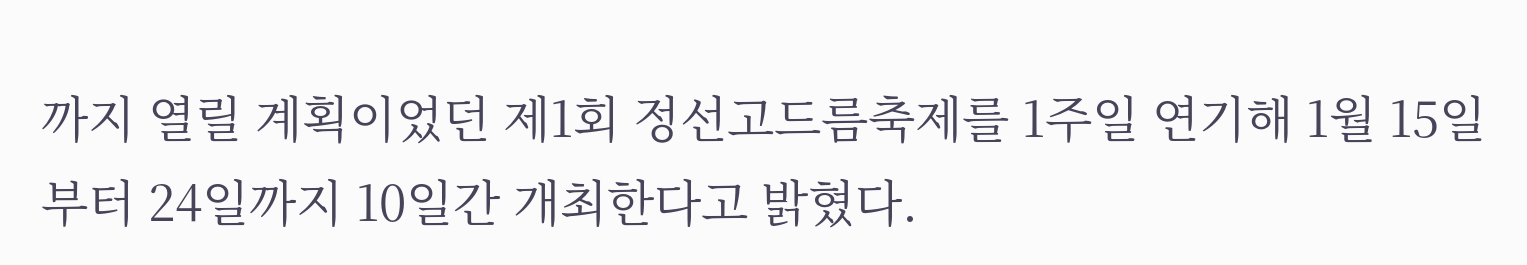까지 열릴 계획이었던 제1회 정선고드름축제를 1주일 연기해 1월 15일부터 24일까지 10일간 개최한다고 밝혔다.